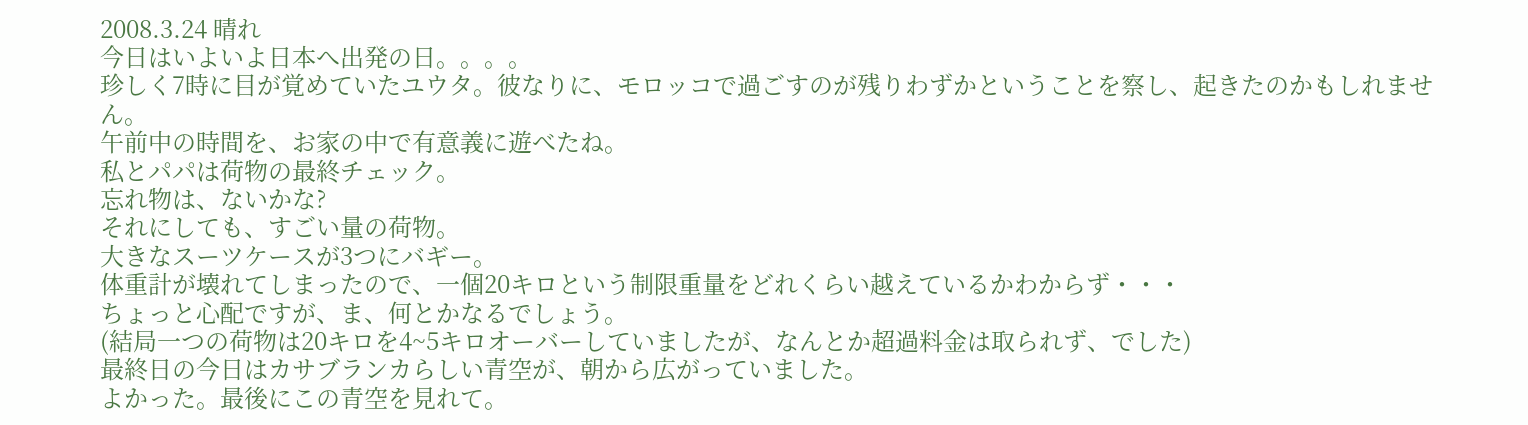2008.3.24 晴れ
今日はいよいよ日本へ出発の日。。。。
珍しく7時に目が覚めていたユウタ。彼なりに、モロッコで過ごすのが残りわずかということを察し、起きたのかもしれません。
午前中の時間を、お家の中で有意義に遊べたね。
私とパパは荷物の最終チェック。
忘れ物は、ないかな?
それにしても、すごい量の荷物。
大きなスーツケースが3つにバギー。
体重計が壊れてしまったので、一個20キロという制限重量をどれくらい越えているかわからず・・・
ちょっと心配ですが、ま、何とかなるでしょう。
(結局一つの荷物は20キロを4~5キロオーバーしていましたが、なんとか超過料金は取られず、でした)
最終日の今日はカサブランカらしい青空が、朝から広がっていました。
よかった。最後にこの青空を見れて。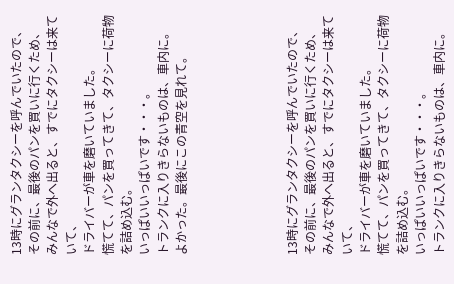13時にグランタクシーを呼んでいたので、
その前に、最後のパンを買いに行くため、
みんなで外へ出ると、すでにタクシーは来ていて、
ドライバーが車を磨いていました。
慌てて、パンを買ってきて、タクシーに荷物を詰め込む。
いっぱいいっぱいです・・・。
トランクに入りきらないものは、車内に。
よかった。最後にこの青空を見れて。





13時にグランタクシーを呼んでいたので、
その前に、最後のパンを買いに行くため、
みんなで外へ出ると、すでにタクシーは来ていて、
ドライバーが車を磨いていました。
慌てて、パンを買ってきて、タクシーに荷物を詰め込む。
いっぱいいっぱいです・・・。
トランクに入りきらないものは、車内に。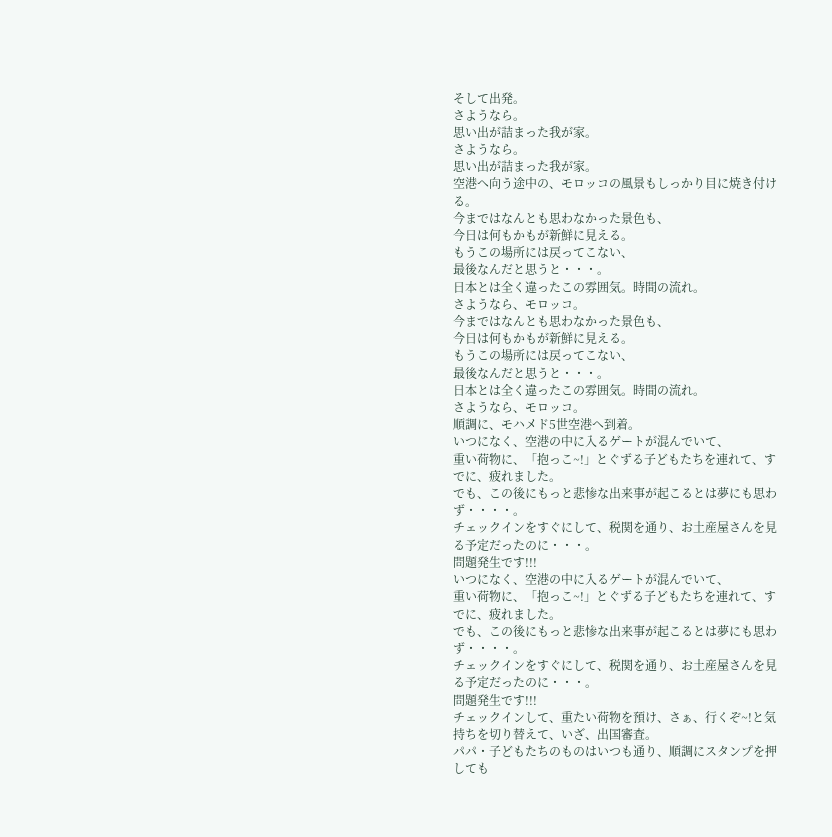そして出発。
さようなら。
思い出が詰まった我が家。
さようなら。
思い出が詰まった我が家。
空港へ向う途中の、モロッコの風景もしっかり目に焼き付ける。
今まではなんとも思わなかった景色も、
今日は何もかもが新鮮に見える。
もうこの場所には戻ってこない、
最後なんだと思うと・・・。
日本とは全く違ったこの雰囲気。時間の流れ。
さようなら、モロッコ。
今まではなんとも思わなかった景色も、
今日は何もかもが新鮮に見える。
もうこの場所には戻ってこない、
最後なんだと思うと・・・。
日本とは全く違ったこの雰囲気。時間の流れ。
さようなら、モロッコ。
順調に、モハメド5世空港へ到着。
いつになく、空港の中に入るゲートが混んでいて、
重い荷物に、「抱っこ~!」とぐずる子どもたちを連れて、すでに、疲れました。
でも、この後にもっと悲惨な出来事が起こるとは夢にも思わず・・・・。
チェックインをすぐにして、税関を通り、お土産屋さんを見る予定だったのに・・・。
問題発生です!!!
いつになく、空港の中に入るゲートが混んでいて、
重い荷物に、「抱っこ~!」とぐずる子どもたちを連れて、すでに、疲れました。
でも、この後にもっと悲惨な出来事が起こるとは夢にも思わず・・・・。
チェックインをすぐにして、税関を通り、お土産屋さんを見る予定だったのに・・・。
問題発生です!!!
チェックインして、重たい荷物を預け、さぁ、行くぞ~!と気持ちを切り替えて、いざ、出国審査。
パパ・子どもたちのものはいつも通り、順調にスタンプを押しても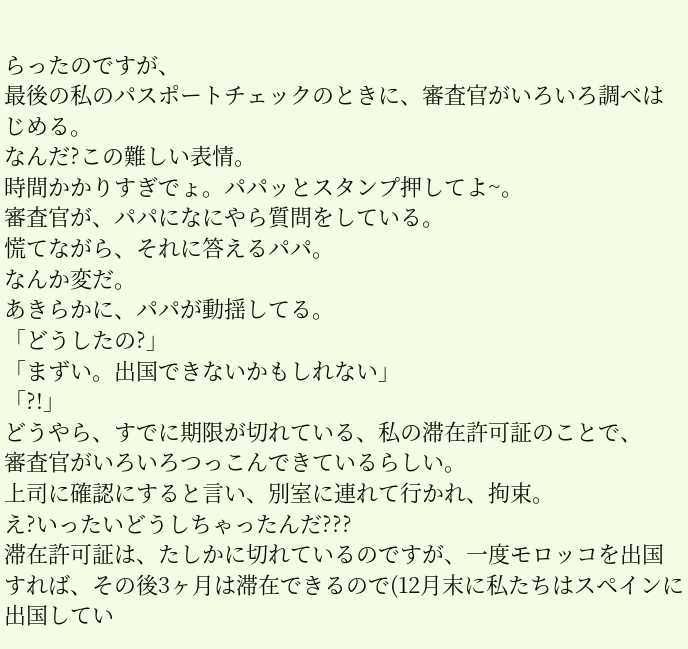らったのですが、
最後の私のパスポートチェックのときに、審査官がいろいろ調べはじめる。
なんだ?この難しい表情。
時間かかりすぎでょ。パパッとスタンプ押してよ~。
審査官が、パパになにやら質問をしている。
慌てながら、それに答えるパパ。
なんか変だ。
あきらかに、パパが動揺してる。
「どうしたの?」
「まずい。出国できないかもしれない」
「?!」
どうやら、すでに期限が切れている、私の滞在許可証のことで、
審査官がいろいろつっこんできているらしい。
上司に確認にすると言い、別室に連れて行かれ、拘束。
え?いったいどうしちゃったんだ???
滞在許可証は、たしかに切れているのですが、一度モロッコを出国すれば、その後3ヶ月は滞在できるので(12月末に私たちはスペインに出国してい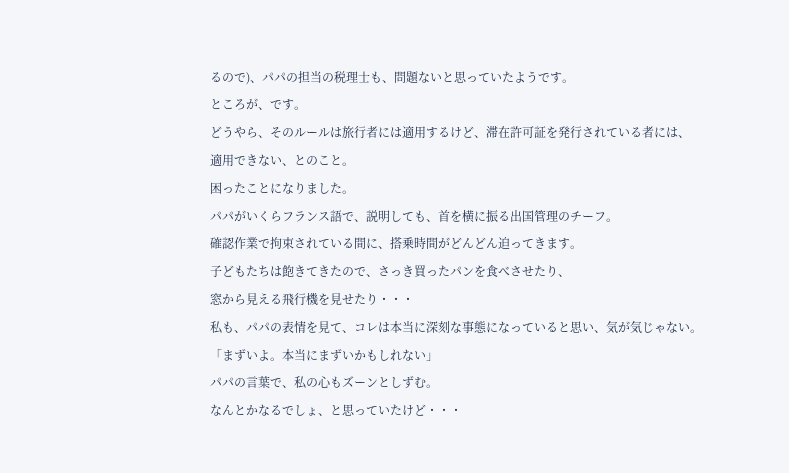るので)、パパの担当の税理士も、問題ないと思っていたようです。
ところが、です。
どうやら、そのルールは旅行者には適用するけど、滞在許可証を発行されている者には、
適用できない、とのこと。
困ったことになりました。
パパがいくらフランス語で、説明しても、首を横に振る出国管理のチーフ。
確認作業で拘束されている間に、搭乗時間がどんどん迫ってきます。
子どもたちは飽きてきたので、さっき買ったパンを食べさせたり、
窓から見える飛行機を見せたり・・・
私も、パパの表情を見て、コレは本当に深刻な事態になっていると思い、気が気じゃない。
「まずいよ。本当にまずいかもしれない」
パパの言葉で、私の心もズーンとしずむ。
なんとかなるでしょ、と思っていたけど・・・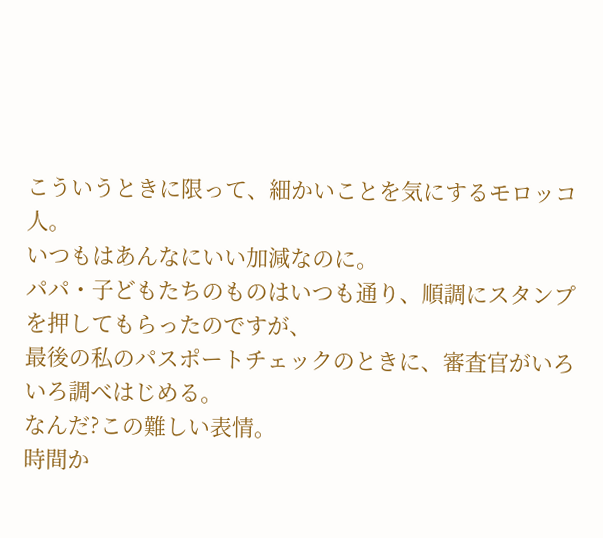こういうときに限って、細かいことを気にするモロッコ人。
いつもはあんなにいい加減なのに。
パパ・子どもたちのものはいつも通り、順調にスタンプを押してもらったのですが、
最後の私のパスポートチェックのときに、審査官がいろいろ調べはじめる。
なんだ?この難しい表情。
時間か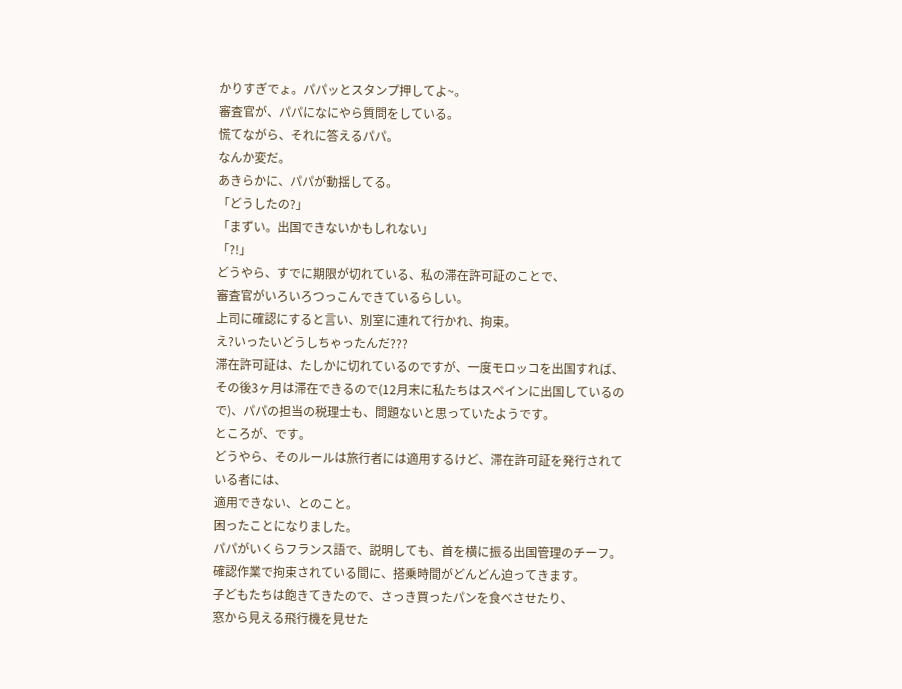かりすぎでょ。パパッとスタンプ押してよ~。
審査官が、パパになにやら質問をしている。
慌てながら、それに答えるパパ。
なんか変だ。
あきらかに、パパが動揺してる。
「どうしたの?」
「まずい。出国できないかもしれない」
「?!」
どうやら、すでに期限が切れている、私の滞在許可証のことで、
審査官がいろいろつっこんできているらしい。
上司に確認にすると言い、別室に連れて行かれ、拘束。
え?いったいどうしちゃったんだ???
滞在許可証は、たしかに切れているのですが、一度モロッコを出国すれば、その後3ヶ月は滞在できるので(12月末に私たちはスペインに出国しているので)、パパの担当の税理士も、問題ないと思っていたようです。
ところが、です。
どうやら、そのルールは旅行者には適用するけど、滞在許可証を発行されている者には、
適用できない、とのこと。
困ったことになりました。
パパがいくらフランス語で、説明しても、首を横に振る出国管理のチーフ。
確認作業で拘束されている間に、搭乗時間がどんどん迫ってきます。
子どもたちは飽きてきたので、さっき買ったパンを食べさせたり、
窓から見える飛行機を見せた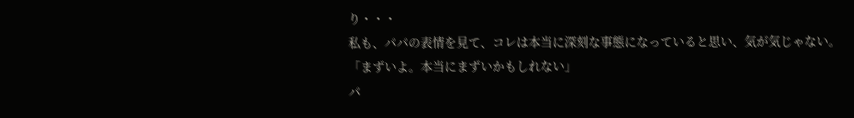り・・・
私も、パパの表情を見て、コレは本当に深刻な事態になっていると思い、気が気じゃない。
「まずいよ。本当にまずいかもしれない」
パ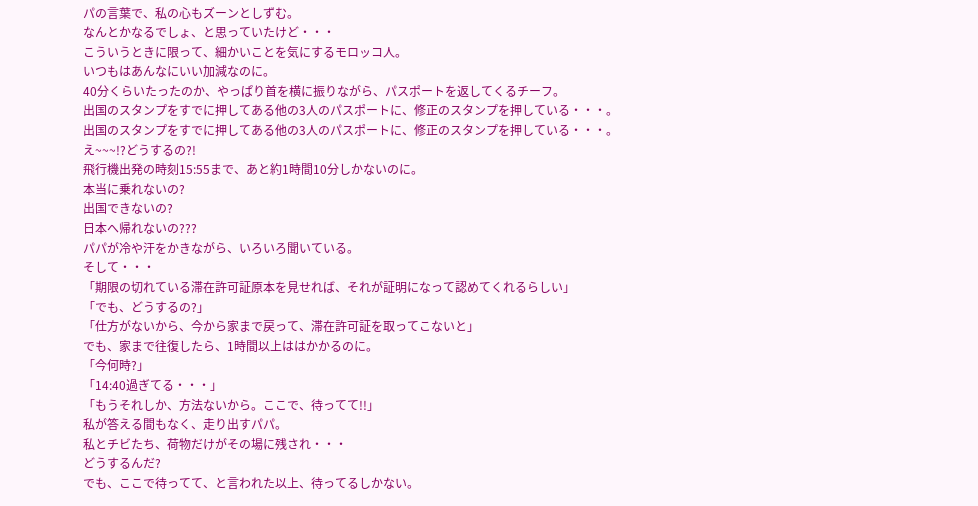パの言葉で、私の心もズーンとしずむ。
なんとかなるでしょ、と思っていたけど・・・
こういうときに限って、細かいことを気にするモロッコ人。
いつもはあんなにいい加減なのに。
40分くらいたったのか、やっぱり首を横に振りながら、パスポートを返してくるチーフ。
出国のスタンプをすでに押してある他の3人のパスポートに、修正のスタンプを押している・・・。
出国のスタンプをすでに押してある他の3人のパスポートに、修正のスタンプを押している・・・。
え~~~!?どうするの?!
飛行機出発の時刻15:55まで、あと約1時間10分しかないのに。
本当に乗れないの?
出国できないの?
日本へ帰れないの???
パパが冷や汗をかきながら、いろいろ聞いている。
そして・・・
「期限の切れている滞在許可証原本を見せれば、それが証明になって認めてくれるらしい」
「でも、どうするの?」
「仕方がないから、今から家まで戻って、滞在許可証を取ってこないと」
でも、家まで往復したら、1時間以上ははかかるのに。
「今何時?」
「14:40過ぎてる・・・」
「もうそれしか、方法ないから。ここで、待ってて!!」
私が答える間もなく、走り出すパパ。
私とチビたち、荷物だけがその場に残され・・・
どうするんだ?
でも、ここで待ってて、と言われた以上、待ってるしかない。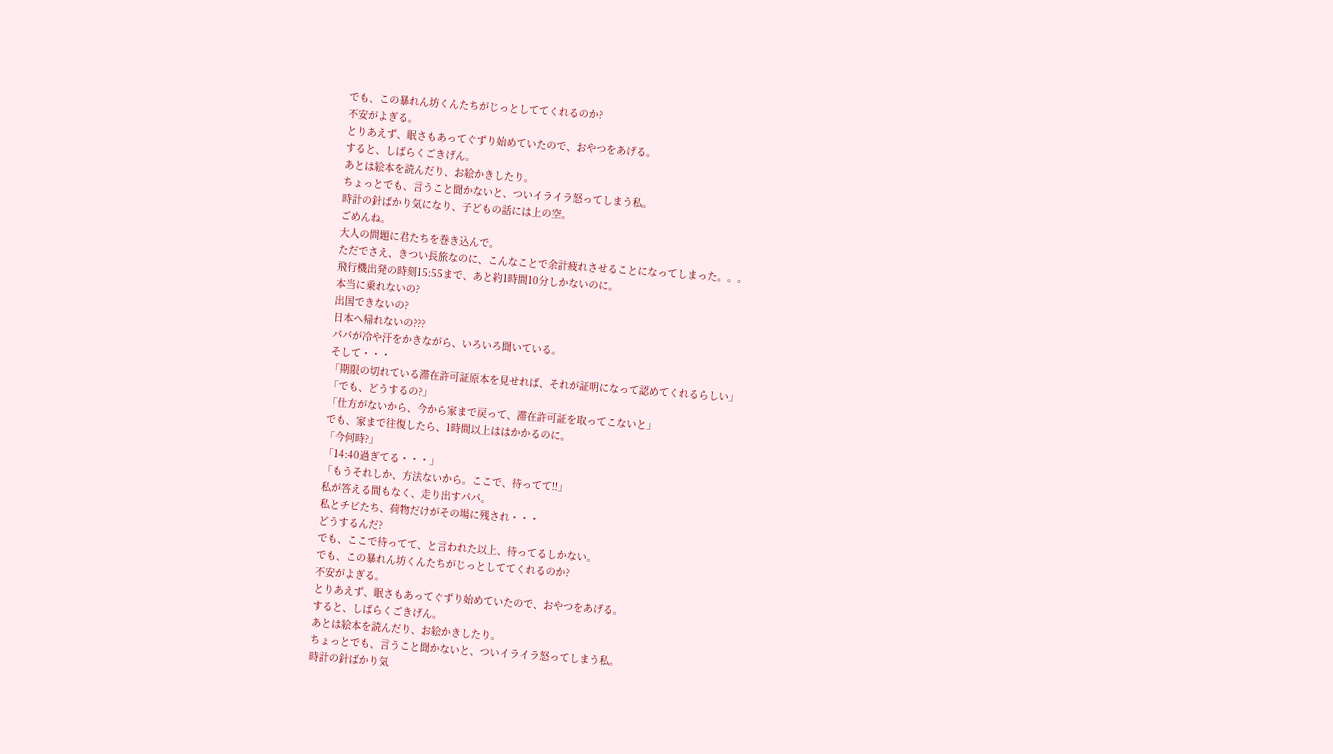でも、この暴れん坊くんたちがじっとしててくれるのか?
不安がよぎる。
とりあえず、眠さもあってぐずり始めていたので、おやつをあげる。
すると、しばらくごきげん。
あとは絵本を読んだり、お絵かきしたり。
ちょっとでも、言うこと聞かないと、ついイライラ怒ってしまう私。
時計の針ばかり気になり、子どもの話には上の空。
ごめんね。
大人の問題に君たちを巻き込んで。
ただでさえ、きつい長旅なのに、こんなことで余計疲れさせることになってしまった。。。
飛行機出発の時刻15:55まで、あと約1時間10分しかないのに。
本当に乗れないの?
出国できないの?
日本へ帰れないの???
パパが冷や汗をかきながら、いろいろ聞いている。
そして・・・
「期限の切れている滞在許可証原本を見せれば、それが証明になって認めてくれるらしい」
「でも、どうするの?」
「仕方がないから、今から家まで戻って、滞在許可証を取ってこないと」
でも、家まで往復したら、1時間以上ははかかるのに。
「今何時?」
「14:40過ぎてる・・・」
「もうそれしか、方法ないから。ここで、待ってて!!」
私が答える間もなく、走り出すパパ。
私とチビたち、荷物だけがその場に残され・・・
どうするんだ?
でも、ここで待ってて、と言われた以上、待ってるしかない。
でも、この暴れん坊くんたちがじっとしててくれるのか?
不安がよぎる。
とりあえず、眠さもあってぐずり始めていたので、おやつをあげる。
すると、しばらくごきげん。
あとは絵本を読んだり、お絵かきしたり。
ちょっとでも、言うこと聞かないと、ついイライラ怒ってしまう私。
時計の針ばかり気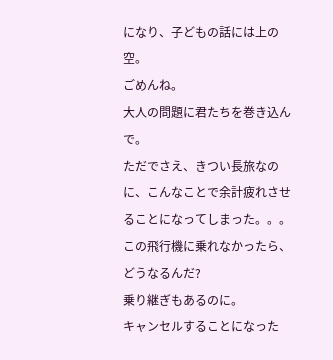になり、子どもの話には上の空。
ごめんね。
大人の問題に君たちを巻き込んで。
ただでさえ、きつい長旅なのに、こんなことで余計疲れさせることになってしまった。。。
この飛行機に乗れなかったら、どうなるんだ?
乗り継ぎもあるのに。
キャンセルすることになった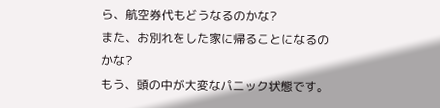ら、航空券代もどうなるのかな?
また、お別れをした家に帰ることになるのかな?
もう、頭の中が大変なパニック状態です。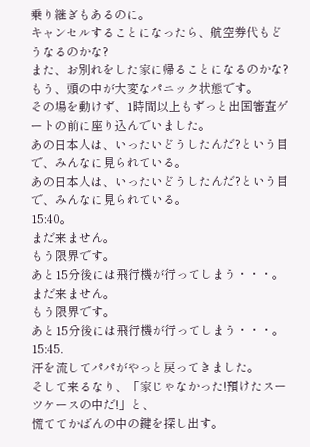乗り継ぎもあるのに。
キャンセルすることになったら、航空券代もどうなるのかな?
また、お別れをした家に帰ることになるのかな?
もう、頭の中が大変なパニック状態です。
その場を動けず、1時間以上もずっと出国審査ゲートの前に座り込んでいました。
あの日本人は、いったいどうしたんだ?という目で、みんなに見られている。
あの日本人は、いったいどうしたんだ?という目で、みんなに見られている。
15:40。
まだ来ません。
もう限界です。
あと15分後には飛行機が行ってしまう・・・。
まだ来ません。
もう限界です。
あと15分後には飛行機が行ってしまう・・・。
15:45.
汗を流してパパがやっと戻ってきました。
そして来るなり、「家じゃなかった!預けたスーツケースの中だ!」と、
慌ててかばんの中の鍵を探し出す。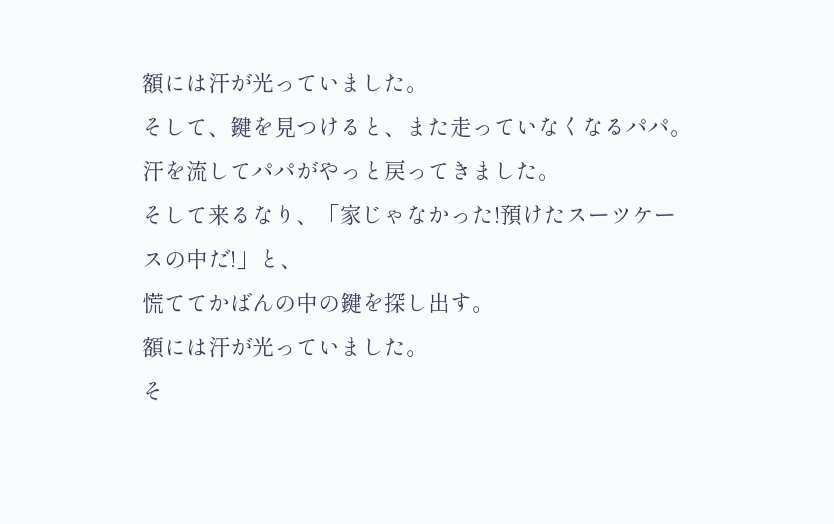額には汗が光っていました。
そして、鍵を見つけると、また走っていなくなるパパ。
汗を流してパパがやっと戻ってきました。
そして来るなり、「家じゃなかった!預けたスーツケースの中だ!」と、
慌ててかばんの中の鍵を探し出す。
額には汗が光っていました。
そ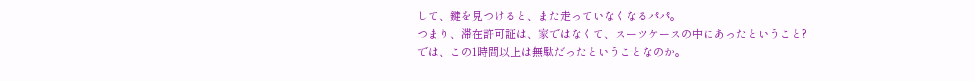して、鍵を見つけると、また走っていなくなるパパ。
つまり、滞在許可証は、家ではなくて、スーツケースの中にあったということ?
では、この1時間以上は無駄だったということなのか。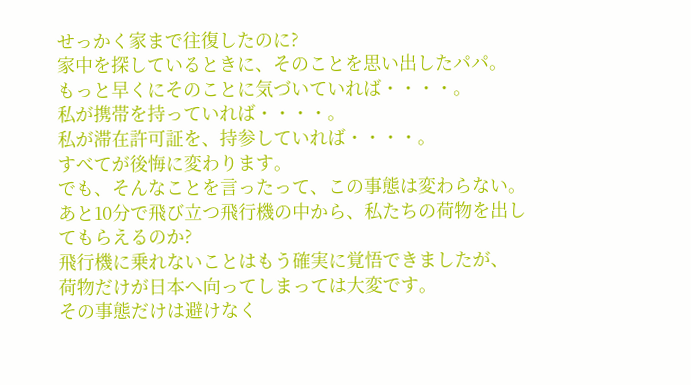せっかく家まで往復したのに?
家中を探しているときに、そのことを思い出したパパ。
もっと早くにそのことに気づいていれば・・・・。
私が携帯を持っていれば・・・・。
私が滞在許可証を、持参していれば・・・・。
すべてが後悔に変わります。
でも、そんなことを言ったって、この事態は変わらない。
あと10分で飛び立つ飛行機の中から、私たちの荷物を出してもらえるのか?
飛行機に乗れないことはもう確実に覚悟できましたが、
荷物だけが日本へ向ってしまっては大変です。
その事態だけは避けなく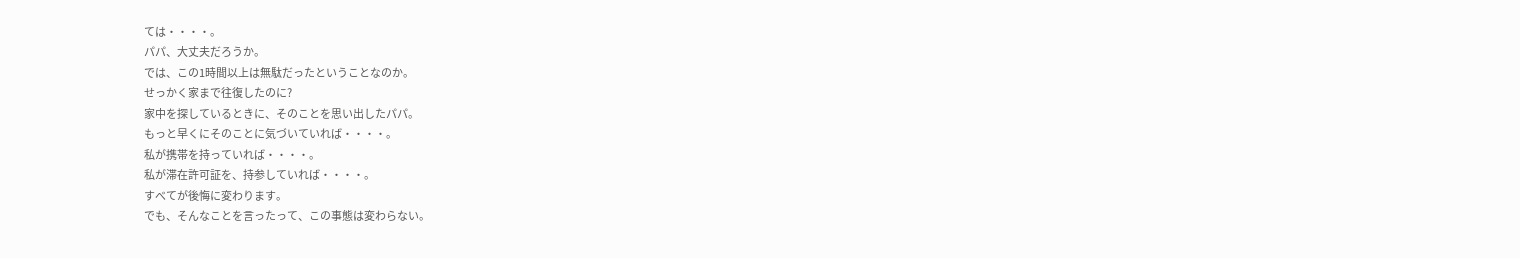ては・・・・。
パパ、大丈夫だろうか。
では、この1時間以上は無駄だったということなのか。
せっかく家まで往復したのに?
家中を探しているときに、そのことを思い出したパパ。
もっと早くにそのことに気づいていれば・・・・。
私が携帯を持っていれば・・・・。
私が滞在許可証を、持参していれば・・・・。
すべてが後悔に変わります。
でも、そんなことを言ったって、この事態は変わらない。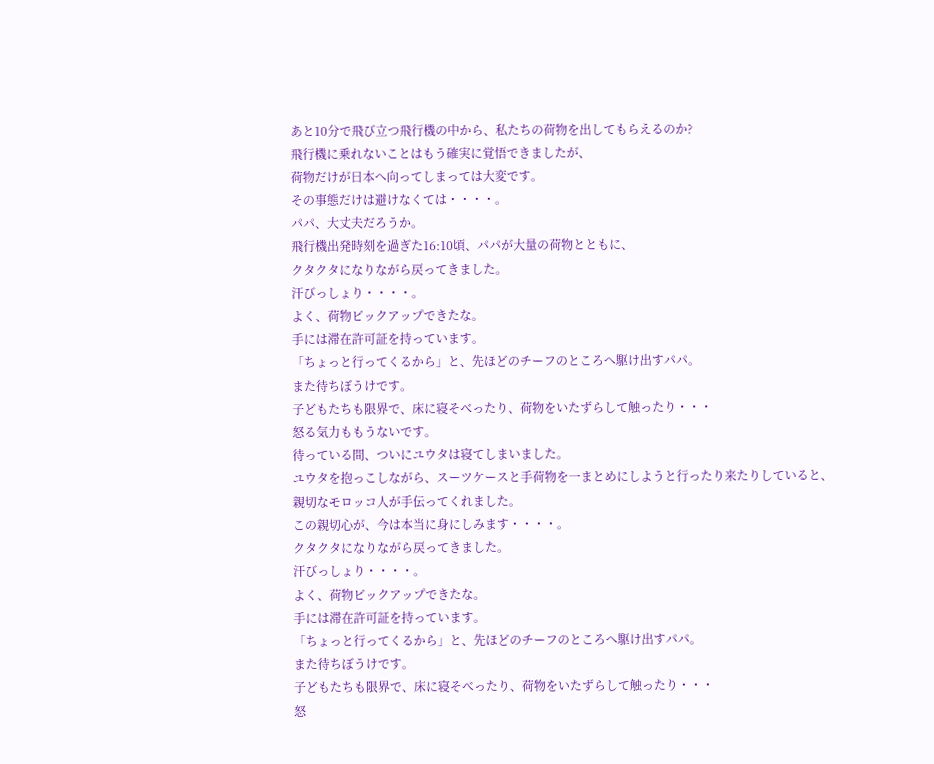あと10分で飛び立つ飛行機の中から、私たちの荷物を出してもらえるのか?
飛行機に乗れないことはもう確実に覚悟できましたが、
荷物だけが日本へ向ってしまっては大変です。
その事態だけは避けなくては・・・・。
パパ、大丈夫だろうか。
飛行機出発時刻を過ぎた16:10頃、パパが大量の荷物とともに、
クタクタになりながら戻ってきました。
汗びっしょり・・・・。
よく、荷物ピックアップできたな。
手には滞在許可証を持っています。
「ちょっと行ってくるから」と、先ほどのチーフのところへ駆け出すパパ。
また待ちぼうけです。
子どもたちも限界で、床に寝そべったり、荷物をいたずらして触ったり・・・
怒る気力ももうないです。
待っている間、ついにユウタは寝てしまいました。
ユウタを抱っこしながら、スーツケースと手荷物を一まとめにしようと行ったり来たりしていると、
親切なモロッコ人が手伝ってくれました。
この親切心が、今は本当に身にしみます・・・・。
クタクタになりながら戻ってきました。
汗びっしょり・・・・。
よく、荷物ピックアップできたな。
手には滞在許可証を持っています。
「ちょっと行ってくるから」と、先ほどのチーフのところへ駆け出すパパ。
また待ちぼうけです。
子どもたちも限界で、床に寝そべったり、荷物をいたずらして触ったり・・・
怒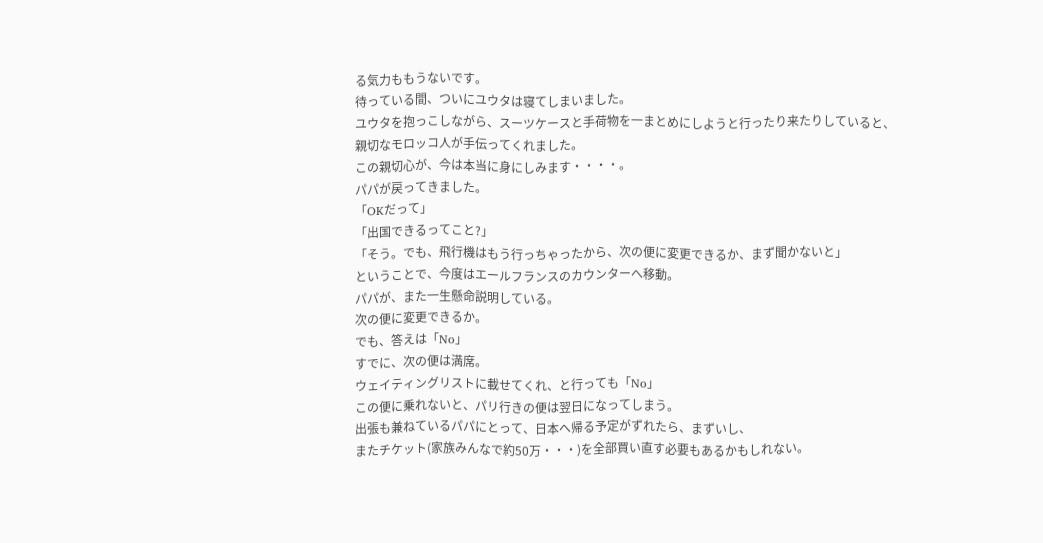る気力ももうないです。
待っている間、ついにユウタは寝てしまいました。
ユウタを抱っこしながら、スーツケースと手荷物を一まとめにしようと行ったり来たりしていると、
親切なモロッコ人が手伝ってくれました。
この親切心が、今は本当に身にしみます・・・・。
パパが戻ってきました。
「OKだって」
「出国できるってこと?」
「そう。でも、飛行機はもう行っちゃったから、次の便に変更できるか、まず聞かないと」
ということで、今度はエールフランスのカウンターへ移動。
パパが、また一生懸命説明している。
次の便に変更できるか。
でも、答えは「No」
すでに、次の便は満席。
ウェイティングリストに載せてくれ、と行っても「No」
この便に乗れないと、パリ行きの便は翌日になってしまう。
出張も兼ねているパパにとって、日本へ帰る予定がずれたら、まずいし、
またチケット(家族みんなで約50万・・・)を全部買い直す必要もあるかもしれない。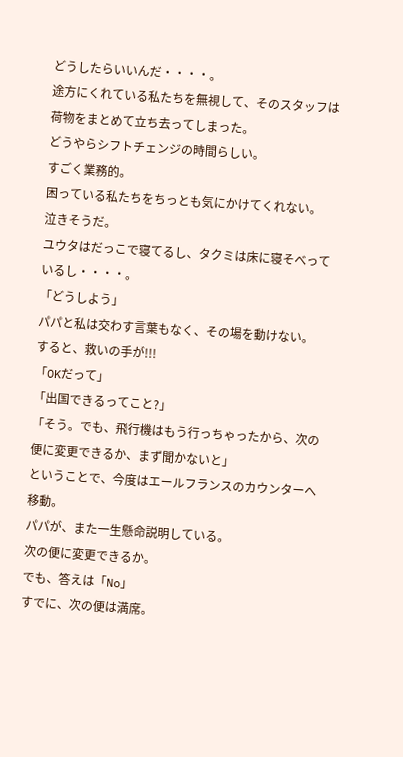どうしたらいいんだ・・・・。
途方にくれている私たちを無視して、そのスタッフは荷物をまとめて立ち去ってしまった。
どうやらシフトチェンジの時間らしい。
すごく業務的。
困っている私たちをちっとも気にかけてくれない。
泣きそうだ。
ユウタはだっこで寝てるし、タクミは床に寝そべっているし・・・・。
「どうしよう」
パパと私は交わす言葉もなく、その場を動けない。
すると、救いの手が!!!
「OKだって」
「出国できるってこと?」
「そう。でも、飛行機はもう行っちゃったから、次の便に変更できるか、まず聞かないと」
ということで、今度はエールフランスのカウンターへ移動。
パパが、また一生懸命説明している。
次の便に変更できるか。
でも、答えは「No」
すでに、次の便は満席。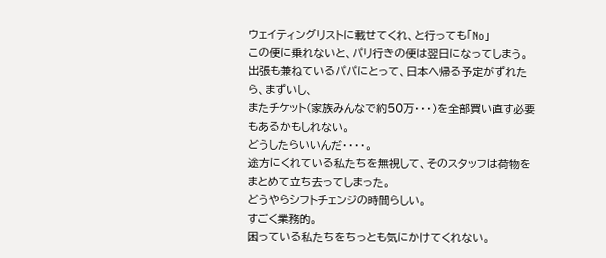ウェイティングリストに載せてくれ、と行っても「No」
この便に乗れないと、パリ行きの便は翌日になってしまう。
出張も兼ねているパパにとって、日本へ帰る予定がずれたら、まずいし、
またチケット(家族みんなで約50万・・・)を全部買い直す必要もあるかもしれない。
どうしたらいいんだ・・・・。
途方にくれている私たちを無視して、そのスタッフは荷物をまとめて立ち去ってしまった。
どうやらシフトチェンジの時間らしい。
すごく業務的。
困っている私たちをちっとも気にかけてくれない。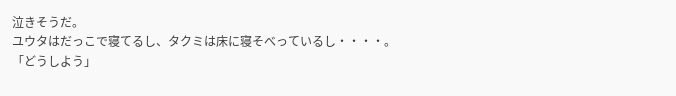泣きそうだ。
ユウタはだっこで寝てるし、タクミは床に寝そべっているし・・・・。
「どうしよう」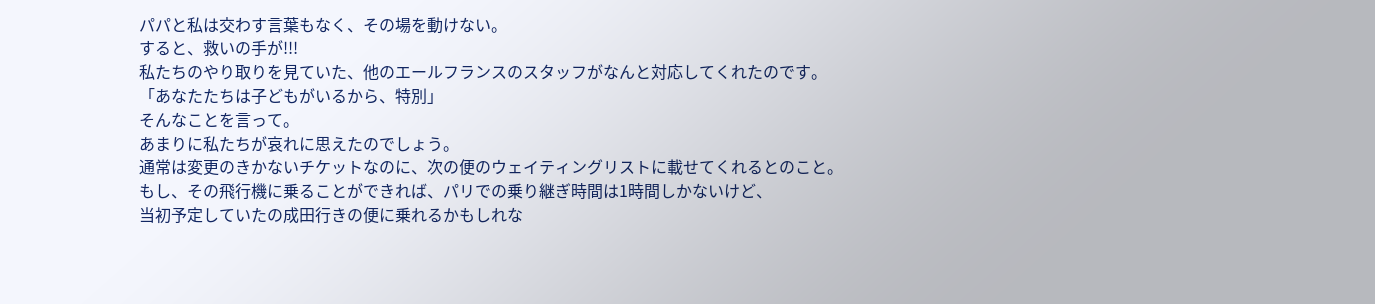パパと私は交わす言葉もなく、その場を動けない。
すると、救いの手が!!!
私たちのやり取りを見ていた、他のエールフランスのスタッフがなんと対応してくれたのです。
「あなたたちは子どもがいるから、特別」
そんなことを言って。
あまりに私たちが哀れに思えたのでしょう。
通常は変更のきかないチケットなのに、次の便のウェイティングリストに載せてくれるとのこと。
もし、その飛行機に乗ることができれば、パリでの乗り継ぎ時間は1時間しかないけど、
当初予定していたの成田行きの便に乗れるかもしれな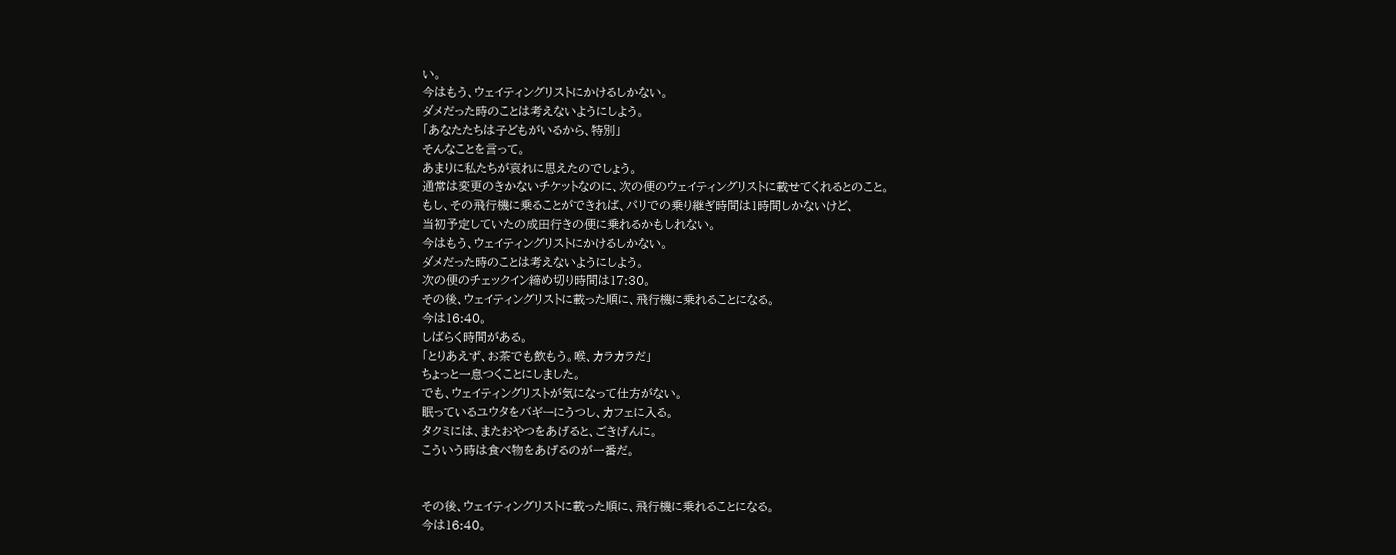い。
今はもう、ウェイティングリストにかけるしかない。
ダメだった時のことは考えないようにしよう。
「あなたたちは子どもがいるから、特別」
そんなことを言って。
あまりに私たちが哀れに思えたのでしょう。
通常は変更のきかないチケットなのに、次の便のウェイティングリストに載せてくれるとのこと。
もし、その飛行機に乗ることができれば、パリでの乗り継ぎ時間は1時間しかないけど、
当初予定していたの成田行きの便に乗れるかもしれない。
今はもう、ウェイティングリストにかけるしかない。
ダメだった時のことは考えないようにしよう。
次の便のチェックイン締め切り時間は17:30。
その後、ウェイティングリストに載った順に、飛行機に乗れることになる。
今は16:40。
しばらく時間がある。
「とりあえず、お茶でも飲もう。喉、カラカラだ」
ちょっと一息つくことにしました。
でも、ウェイティングリストが気になって仕方がない。
眠っているユウタをバギーにうつし、カフェに入る。
タクミには、またおやつをあげると、ごきげんに。
こういう時は食べ物をあげるのが一番だ。


その後、ウェイティングリストに載った順に、飛行機に乗れることになる。
今は16:40。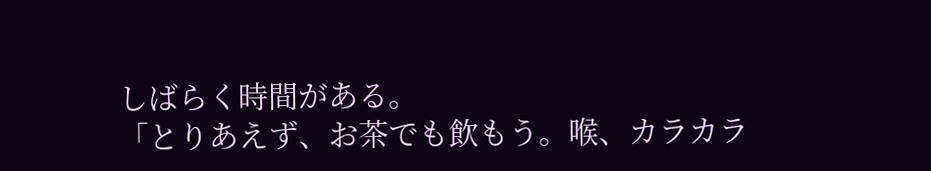しばらく時間がある。
「とりあえず、お茶でも飲もう。喉、カラカラ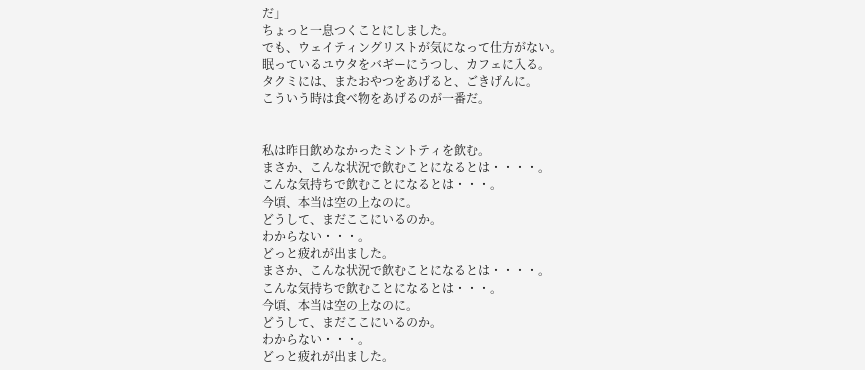だ」
ちょっと一息つくことにしました。
でも、ウェイティングリストが気になって仕方がない。
眠っているユウタをバギーにうつし、カフェに入る。
タクミには、またおやつをあげると、ごきげんに。
こういう時は食べ物をあげるのが一番だ。


私は昨日飲めなかったミントティを飲む。
まさか、こんな状況で飲むことになるとは・・・・。
こんな気持ちで飲むことになるとは・・・。
今頃、本当は空の上なのに。
どうして、まだここにいるのか。
わからない・・・。
どっと疲れが出ました。
まさか、こんな状況で飲むことになるとは・・・・。
こんな気持ちで飲むことになるとは・・・。
今頃、本当は空の上なのに。
どうして、まだここにいるのか。
わからない・・・。
どっと疲れが出ました。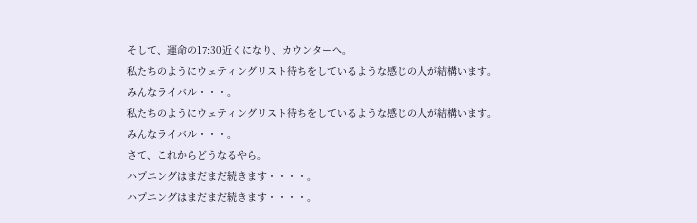そして、運命の17:30近くになり、カウンターへ。
私たちのようにウェティングリスト待ちをしているような感じの人が結構います。
みんなライバル・・・。
私たちのようにウェティングリスト待ちをしているような感じの人が結構います。
みんなライバル・・・。
さて、これからどうなるやら。
ハプニングはまだまだ続きます・・・・。
ハプニングはまだまだ続きます・・・・。